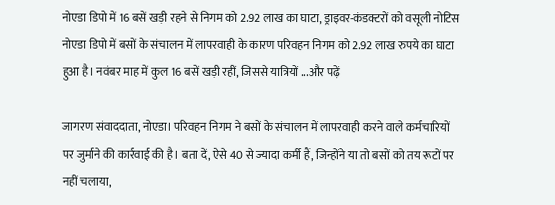नोएडा डिपो में 16 बसें खड़ी रहने से निगम को 2.92 लाख का घाटा, ड्राइवर-कंडक्टरों को वसूली नोटिस
नोएडा डिपो में बसों के संचालन में लापरवाही के कारण परिवहन निगम को 2.92 लाख रुपये का घाटा हुआ है। नवंबर माह में कुल 16 बसें खड़ी रहीं, जिससे यात्रियों ...और पढ़ें

जागरण संवाददाता, नोएडा। परिवहन निगम ने बसों के संचालन में लापरवाही करने वाले कर्मचारियों पर जुर्माने की कार्रवाई की है। बता दें, ऐसे 40 से ज्यादा कर्मी हैं, जिन्होंने या तो बसों को तय रूटों पर नहीं चलाया,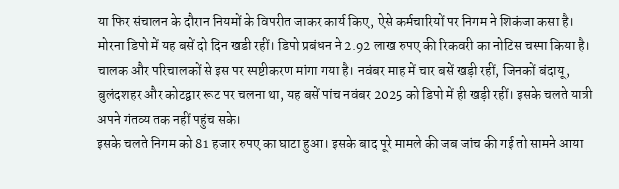या फिर संचालन के दौरान नियमों के विपरीत जाकर कार्य किए, ऐसे कर्मचारियों पर निगम ने शिकंजा कसा है।
मोरना डिपो में यह बसें दो दिन खडी रहीं। डिपो प्रबंधन ने 2.92 लाख रुपए की रिकवरी का नोटिस चस्पा किया है। चालक और परिचालकों से इस पर स्पष्टीकरण मांगा गया है। नवंबर माह में चार बसें खड़ी रहीं, जिनकों बंदायू, बुलंदशहर और कोटद्वार रूट पर चलना था, यह बसें पांच नवंबर 2025 को डिपो में ही खड़ी रहीं। इसके चलते यात्री अपने गंतव्य तक नहीं पहुंच सके।
इसके चलते निगम को 81 हजार रुपए का घाटा हुआ। इसके बाद पूरे मामले की जब जांच की गई तो सामने आया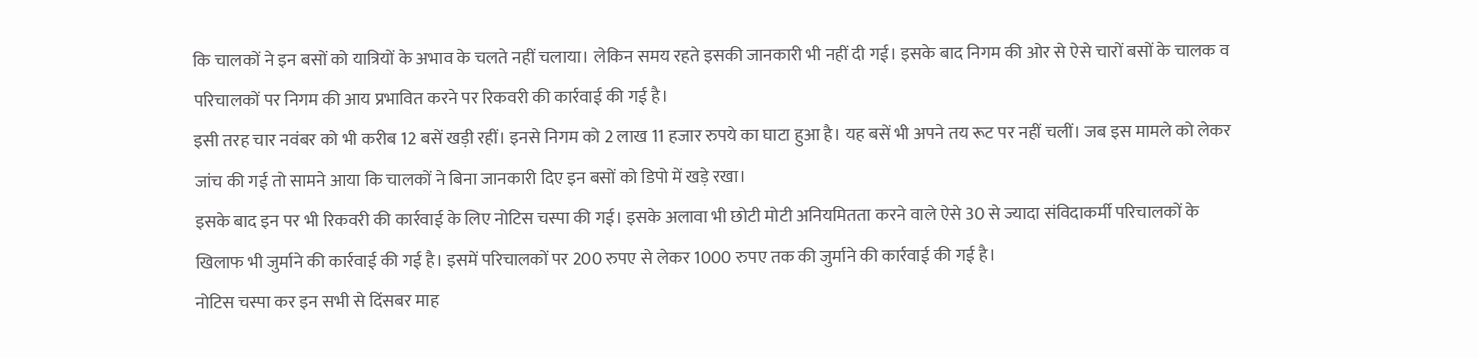कि चालकों ने इन बसों को यात्रियों के अभाव के चलते नहीं चलाया। लेकिन समय रहते इसकी जानकारी भी नहीं दी गई। इसके बाद निगम की ओर से ऐसे चारों बसों के चालक व परिचालकों पर निगम की आय प्रभावित करने पर रिकवरी की कार्रवाई की गई है।
इसी तरह चार नवंबर को भी करीब 12 बसें खड़ी रहीं। इनसे निगम को 2 लाख 11 हजार रुपये का घाटा हुआ है। यह बसें भी अपने तय रूट पर नहीं चलीं। जब इस मामले को लेकर जांच की गई तो सामने आया कि चालकों ने बिना जानकारी दिए इन बसों को डिपो में खड़े रखा।
इसके बाद इन पर भी रिकवरी की कार्रवाई के लिए नोटिस चस्पा की गई। इसके अलावा भी छोटी मोटी अनियमितता करने वाले ऐसे 30 से ज्यादा संविदाकर्मी परिचालकों के खिलाफ भी जुर्माने की कार्रवाई की गई है। इसमें परिचालकों पर 200 रुपए से लेकर 1000 रुपए तक की जुर्माने की कार्रवाई की गई है।
नोटिस चस्पा कर इन सभी से दिंसबर माह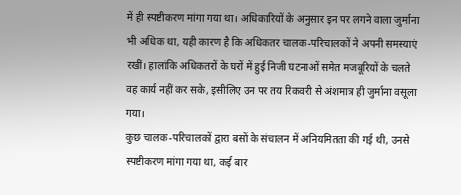में ही स्पष्टीकरण मांगा गया था। अधिकारियों के अनुसार इन पर लगने वाला जुर्माना भी अधिक था, यही कारण है कि अधिकतर चालक-परिचालकों ने अपनी समस्याएं रखीं। हालांकि अधिकतरों के घरों में हुई निजी घटनाओं समेत मजबूरियों के चलते वह कार्य नहीं कर सके, इसीलिए उन पर तय रिकवरी से अंशमात्र ही जुर्माना वसूला गया।
कुछ चालक-परिचालकों द्वारा बसों के संचालन में अनियमितता की गई थी, उनसे स्पष्टीकरण मांगा गया था, कई बार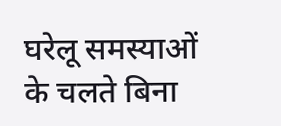घरेलू समस्याओं के चलते बिना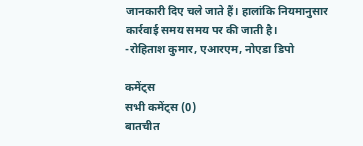जानकारी दिए चले जाते हैं। हालांकि नियमानुसार कार्रवाई समय समय पर की जाती है।
-रोहिताश कुमार, एआरएम, नोएडा डिपो

कमेंट्स
सभी कमेंट्स (0)
बातचीत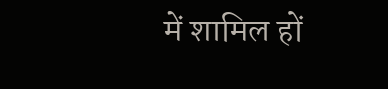में शामिल हों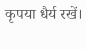कृपया धैर्य रखें।